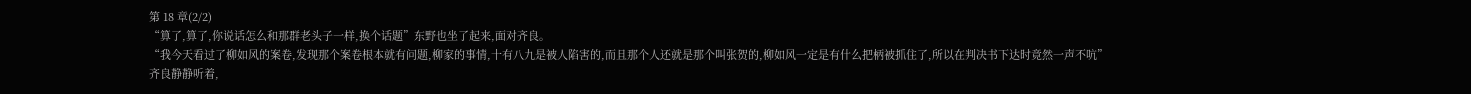第 18 章(2/2)
“算了,算了,你说话怎么和那群老头子一样,换个话题”东野也坐了起来,面对齐良。
“我今天看过了柳如风的案卷,发现那个案卷根本就有问题,柳家的事情,十有八九是被人陷害的,而且那个人还就是那个叫张贺的,柳如风一定是有什么把柄被抓住了,所以在判决书下达时竟然一声不吭”
齐良静静听着,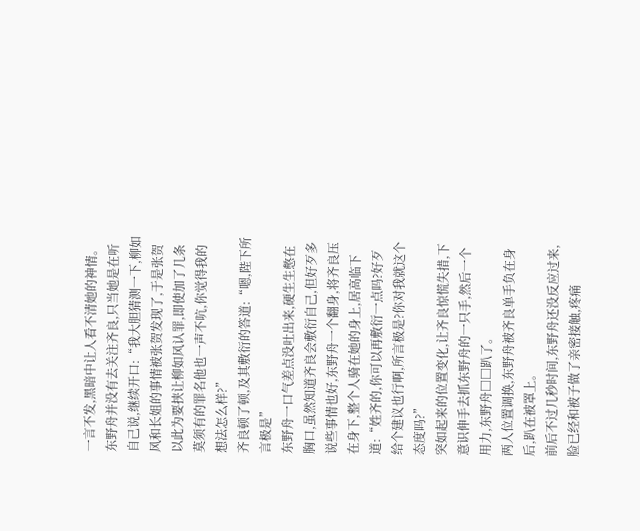一言不发,黑暗中让人看不清她的神情。
东野舟并没有去关注齐良,只当她是在听自己说,继续开口:“我大胆猜测一下,柳如风和长姐的事情被张贺发现了,于是张贺以此为要挟让柳如风认罪,即使加了几条莫须有的罪名他也一声不吭,你觉得我的想法怎么样?”
齐良顿了顿,及其敷衍的答道:“嗯,陛下所言极是”
东野舟一口气差点没吐出来,硬生生憋在胸口,虽然知道齐良会敷衍自己,但好歹多说些事情也好,东野舟一个翻身,将齐良压在身下,整个人骑在她的身上,居高临下道:“姓齐的,你可以再敷衍一点吗?好歹给个建议也行啊,所言极是?你对我就这个态度吗?”
突如起来的位置变化,让齐良惊慌失措,下意识伸手去抓东野舟的一只手,然后一个用力,东野舟□□趴了。
两人位置调换,东野舟被齐良单手负在身后,趴在被罩上。
前后不过几秒时间,东野舟还没反应过来,脸已经和被子做了亲密接触,疼痛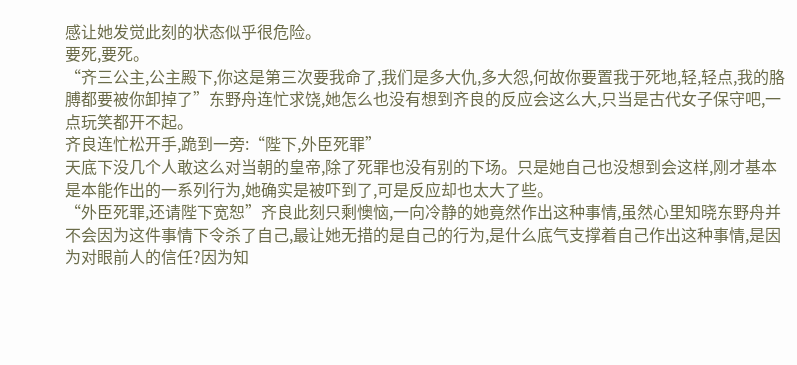感让她发觉此刻的状态似乎很危险。
要死,要死。
“齐三公主,公主殿下,你这是第三次要我命了,我们是多大仇,多大怨,何故你要置我于死地,轻,轻点,我的胳膊都要被你卸掉了”东野舟连忙求饶,她怎么也没有想到齐良的反应会这么大,只当是古代女子保守吧,一点玩笑都开不起。
齐良连忙松开手,跪到一旁:“陛下,外臣死罪”
天底下没几个人敢这么对当朝的皇帝,除了死罪也没有别的下场。只是她自己也没想到会这样,刚才基本是本能作出的一系列行为,她确实是被吓到了,可是反应却也太大了些。
“外臣死罪,还请陛下宽恕”齐良此刻只剩懊恼,一向冷静的她竟然作出这种事情,虽然心里知晓东野舟并不会因为这件事情下令杀了自己,最让她无措的是自己的行为,是什么底气支撑着自己作出这种事情,是因为对眼前人的信任?因为知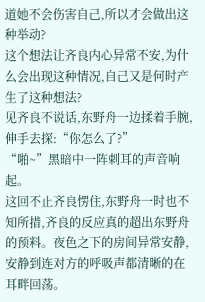道她不会伤害自己,所以才会做出这种举动?
这个想法让齐良内心异常不安,为什么会出现这种情况,自己又是何时产生了这种想法?
见齐良不说话,东野舟一边揉着手腕,伸手去探:“你怎么了?”
“啪~”黑暗中一阵刺耳的声音响起。
这回不止齐良愣住,东野舟一时也不知所措,齐良的反应真的超出东野舟的预料。夜色之下的房间异常安静,安静到连对方的呼吸声都清晰的在耳畔回荡。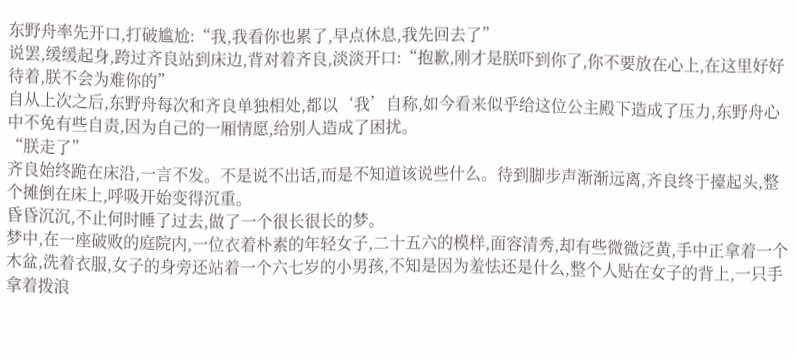东野舟率先开口,打破尴尬:“我,我看你也累了,早点休息,我先回去了”
说罢,缓缓起身,跨过齐良站到床边,背对着齐良,淡淡开口:“抱歉,刚才是朕吓到你了,你不要放在心上,在这里好好待着,朕不会为难你的”
自从上次之后,东野舟每次和齐良单独相处,都以‘我’自称,如今看来似乎给这位公主殿下造成了压力,东野舟心中不免有些自责,因为自己的一厢情愿,给别人造成了困扰。
“朕走了”
齐良始终跪在床沿,一言不发。不是说不出话,而是不知道该说些什么。待到脚步声渐渐远离,齐良终于擡起头,整个摊倒在床上,呼吸开始变得沉重。
昏昏沉沉,不止何时睡了过去,做了一个很长很长的梦。
梦中,在一座破败的庭院内,一位衣着朴素的年轻女子,二十五六的模样,面容清秀,却有些微微泛黄,手中正拿着一个木盆,洗着衣服,女子的身旁还站着一个六七岁的小男孩,不知是因为羞怯还是什么,整个人贴在女子的背上,一只手拿着拨浪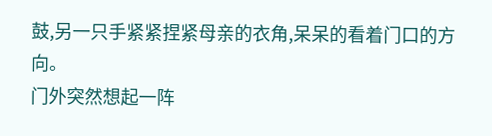鼓,另一只手紧紧捏紧母亲的衣角,呆呆的看着门口的方向。
门外突然想起一阵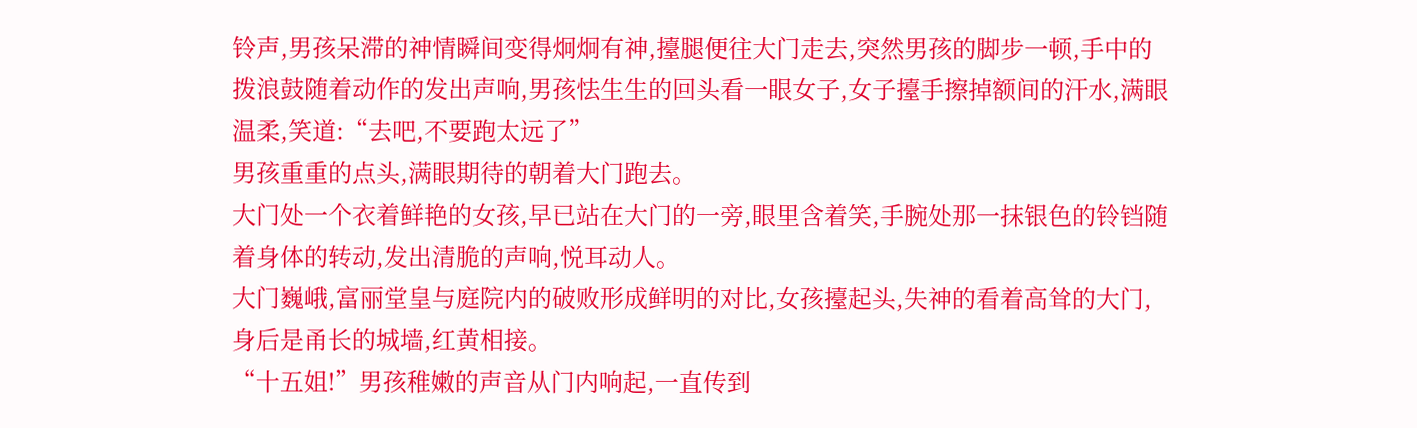铃声,男孩呆滞的神情瞬间变得炯炯有神,擡腿便往大门走去,突然男孩的脚步一顿,手中的拨浪鼓随着动作的发出声响,男孩怯生生的回头看一眼女子,女子擡手擦掉额间的汗水,满眼温柔,笑道:“去吧,不要跑太远了”
男孩重重的点头,满眼期待的朝着大门跑去。
大门处一个衣着鲜艳的女孩,早已站在大门的一旁,眼里含着笑,手腕处那一抹银色的铃铛随着身体的转动,发出清脆的声响,悦耳动人。
大门巍峨,富丽堂皇与庭院内的破败形成鲜明的对比,女孩擡起头,失神的看着高耸的大门,身后是甬长的城墙,红黄相接。
“十五姐!”男孩稚嫩的声音从门内响起,一直传到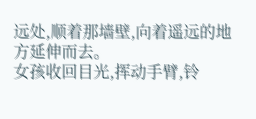远处,顺着那墙壁,向着遥远的地方延伸而去。
女孩收回目光,挥动手臂,铃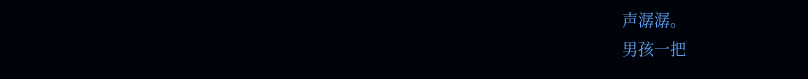声潺潺。
男孩一把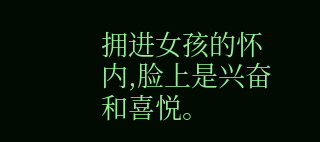拥进女孩的怀内,脸上是兴奋和喜悦。